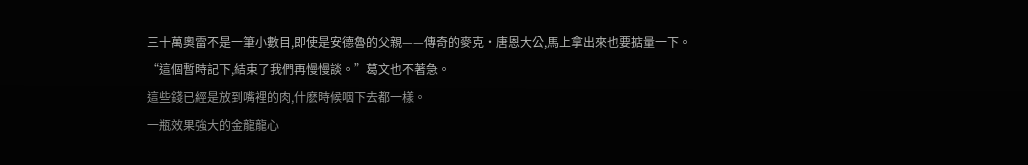三十萬奧雷不是一筆小數目,即使是安德魯的父親——傳奇的麥克·唐恩大公,馬上拿出來也要掂量一下。
“這個暫時記下,結束了我們再慢慢談。”葛文也不著急。
這些錢已經是放到嘴裡的肉,什麽時候咽下去都一樣。
一瓶效果強大的金龍龍心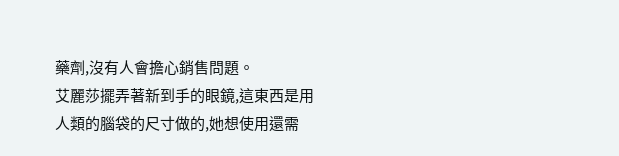藥劑,沒有人會擔心銷售問題。
艾麗莎擺弄著新到手的眼鏡,這東西是用人類的腦袋的尺寸做的,她想使用還需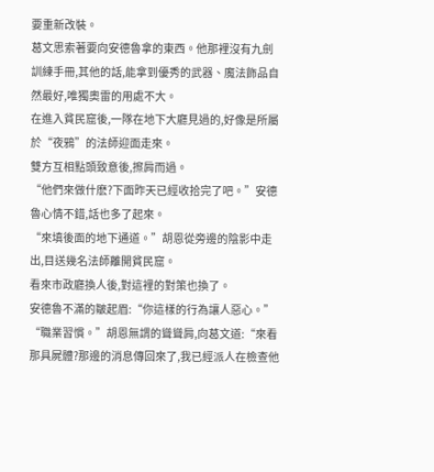要重新改裝。
葛文思索著要向安德魯拿的東西。他那裡沒有九劍訓練手冊,其他的話,能拿到優秀的武器、魔法飾品自然最好,唯獨奧雷的用處不大。
在進入貧民窟後,一隊在地下大廳見過的,好像是所屬於“夜鴉”的法師迎面走來。
雙方互相點頭致意後,擦肩而過。
“他們來做什麽?下面昨天已經收拾完了吧。”安德魯心情不錯,話也多了起來。
“來填後面的地下通道。”胡恩從旁邊的陰影中走出,目送幾名法師離開貧民窟。
看來市政廳換人後,對這裡的對策也換了。
安德魯不滿的皺起眉:“你這樣的行為讓人惡心。”
“職業習慣。”胡恩無謂的聳聳肩,向葛文道:“來看那具屍體?那邊的消息傳回來了,我已經派人在檢查他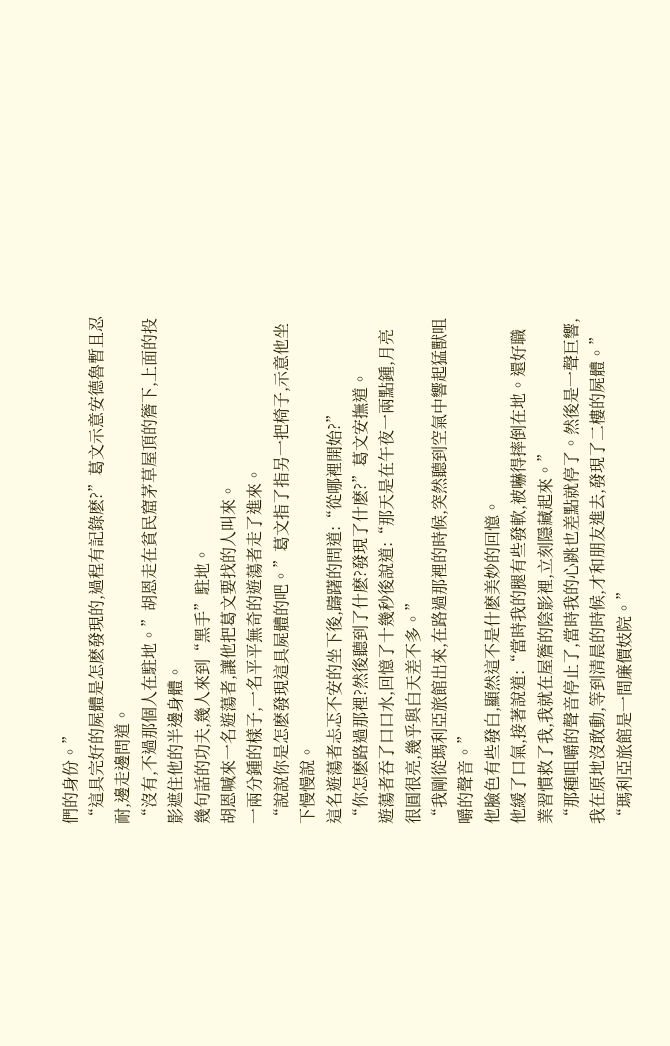們的身份。”
“這具完好的屍體是怎麽發現的,過程有記錄麽?”葛文示意安德魯暫且忍耐,邊走邊問道。
“沒有,不過那個人在駐地。”胡恩走在貧民窟茅草屋頂的簷下,上面的投影遮住他的半邊身體。
幾句話的功夫,幾人來到“黑手”駐地。
胡恩喊來一名遊蕩者,讓他把葛文要找的人叫來。
一兩分鍾的樣子,一名平平無奇的遊蕩者走了進來。
“說說你是怎麽發現這具屍體的吧。”葛文指了指另一把椅子,示意他坐下慢慢說。
這名遊蕩者忐忑不安的坐下後,躊躇的問道:“從哪裡開始?”
“你怎麽路過那裡?然後聽到了什麽?發現了什麽?”葛文安撫道。
遊蕩者吞了口口水,回憶了十幾秒後說道:“那天是在午夜一兩點鍾,月亮很圓很亮,幾乎與白天差不多。”
“我剛從瑪利亞旅館出來,在路過那裡的時候,突然聽到空氣中響起猛獸咀嚼的聲音。”
他臉色有些發白,顯然這不是什麽美妙的回憶。
他緩了口氣,接著說道:“當時我的腿有些發軟,被嚇得摔倒在地。還好職業習慣救了我,我就在屋簷的陰影裡,立刻隱藏起來。”
“那種咀嚼的聲音停止了,當時我的心跳也差點就停了。然後是一聲巨響,我在原地沒敢動,等到清晨的時候,才和朋友進去,發現了二樓的屍體。”
“瑪利亞旅館是一間廉價妓院。”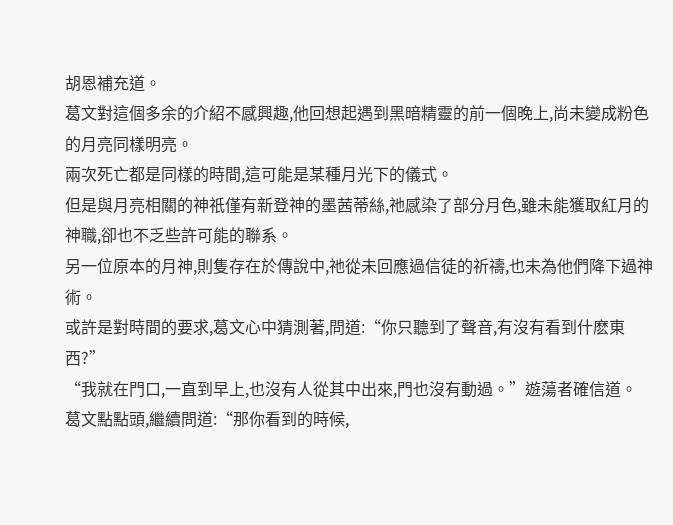胡恩補充道。
葛文對這個多余的介紹不感興趣,他回想起遇到黑暗精靈的前一個晚上,尚未變成粉色的月亮同樣明亮。
兩次死亡都是同樣的時間,這可能是某種月光下的儀式。
但是與月亮相關的神祇僅有新登神的墨茜蒂絲,祂感染了部分月色,雖未能獲取紅月的神職,卻也不乏些許可能的聯系。
另一位原本的月神,則隻存在於傳說中,祂從未回應過信徒的祈禱,也未為他們降下過神術。
或許是對時間的要求,葛文心中猜測著,問道:“你只聽到了聲音,有沒有看到什麽東西?”
“我就在門口,一直到早上,也沒有人從其中出來,門也沒有動過。”遊蕩者確信道。
葛文點點頭,繼續問道:“那你看到的時候,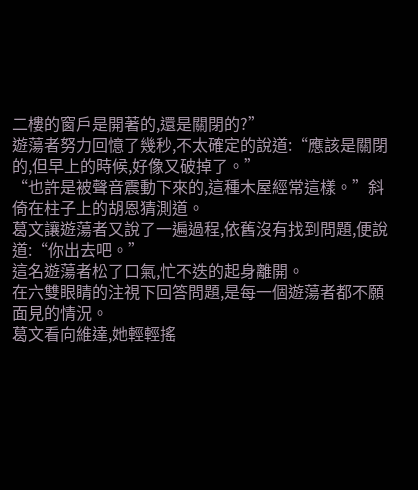二樓的窗戶是開著的,還是關閉的?”
遊蕩者努力回憶了幾秒,不太確定的說道:“應該是關閉的,但早上的時候,好像又破掉了。”
“也許是被聲音震動下來的,這種木屋經常這樣。”斜倚在柱子上的胡恩猜測道。
葛文讓遊蕩者又說了一遍過程,依舊沒有找到問題,便說道:“你出去吧。”
這名遊蕩者松了口氣,忙不迭的起身離開。
在六雙眼睛的注視下回答問題,是每一個遊蕩者都不願面見的情況。
葛文看向維達,她輕輕搖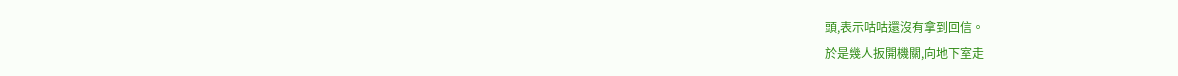頭,表示咕咕還沒有拿到回信。
於是幾人扳開機關,向地下室走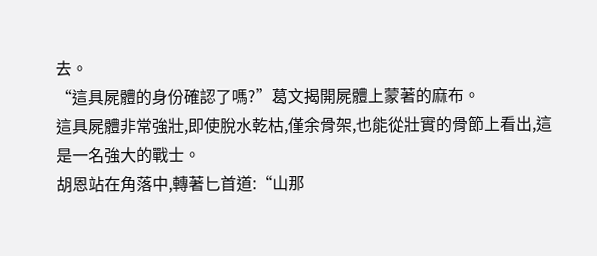去。
“這具屍體的身份確認了嗎?”葛文揭開屍體上蒙著的麻布。
這具屍體非常強壯,即使脫水乾枯,僅余骨架,也能從壯實的骨節上看出,這是一名強大的戰士。
胡恩站在角落中,轉著匕首道:“山那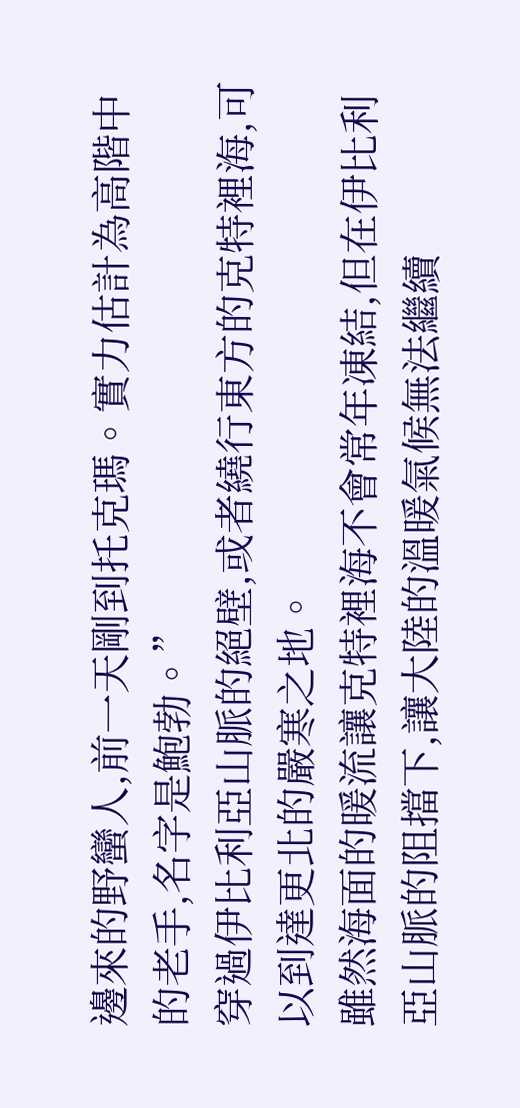邊來的野蠻人,前一天剛到托克瑪。實力估計為高階中的老手,名字是鮑勃。”
穿過伊比利亞山脈的絕壁,或者繞行東方的克特裡海,可以到達更北的嚴寒之地。
雖然海面的暖流讓克特裡海不會常年凍結,但在伊比利亞山脈的阻擋下,讓大陸的溫暖氣候無法繼續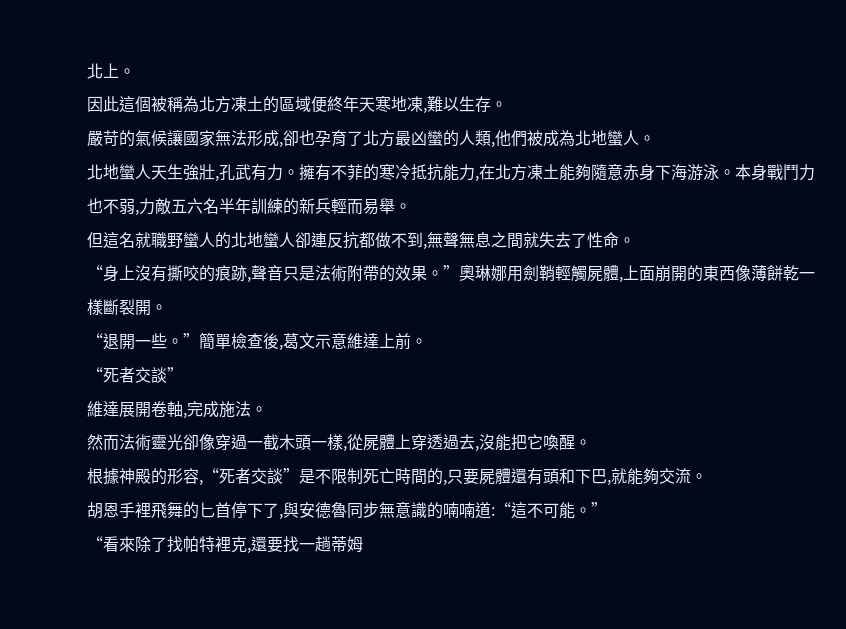北上。
因此這個被稱為北方凍土的區域便終年天寒地凍,難以生存。
嚴苛的氣候讓國家無法形成,卻也孕育了北方最凶蠻的人類,他們被成為北地蠻人。
北地蠻人天生強壯,孔武有力。擁有不菲的寒冷抵抗能力,在北方凍土能夠隨意赤身下海游泳。本身戰鬥力也不弱,力敵五六名半年訓練的新兵輕而易舉。
但這名就職野蠻人的北地蠻人卻連反抗都做不到,無聲無息之間就失去了性命。
“身上沒有撕咬的痕跡,聲音只是法術附帶的效果。”奧琳娜用劍鞘輕觸屍體,上面崩開的東西像薄餅乾一樣斷裂開。
“退開一些。”簡單檢查後,葛文示意維達上前。
“死者交談”
維達展開卷軸,完成施法。
然而法術靈光卻像穿過一截木頭一樣,從屍體上穿透過去,沒能把它喚醒。
根據神殿的形容,“死者交談”是不限制死亡時間的,只要屍體還有頭和下巴,就能夠交流。
胡恩手裡飛舞的匕首停下了,與安德魯同步無意識的喃喃道:“這不可能。”
“看來除了找帕特裡克,還要找一趟蒂姆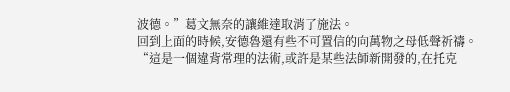波德。”葛文無奈的讓維達取消了施法。
回到上面的時候,安德魯還有些不可置信的向萬物之母低聲祈禱。
“這是一個違背常理的法術,或許是某些法師新開發的,在托克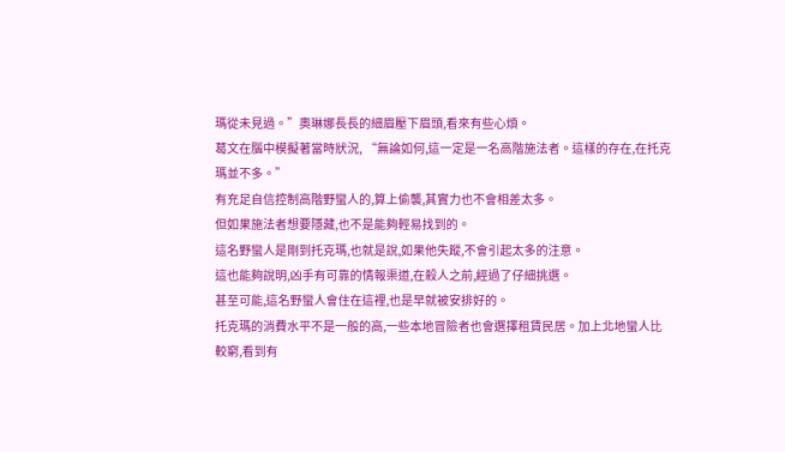瑪從未見過。”奧琳娜長長的細眉壓下眉頭,看來有些心煩。
葛文在腦中模擬著當時狀況, “無論如何,這一定是一名高階施法者。這樣的存在,在托克瑪並不多。”
有充足自信控制高階野蠻人的,算上偷襲,其實力也不會相差太多。
但如果施法者想要隱藏,也不是能夠輕易找到的。
這名野蠻人是剛到托克瑪,也就是說,如果他失蹤,不會引起太多的注意。
這也能夠說明,凶手有可靠的情報渠道,在殺人之前,經過了仔細挑選。
甚至可能,這名野蠻人會住在這裡,也是早就被安排好的。
托克瑪的消費水平不是一般的高,一些本地冒險者也會選擇租賃民居。加上北地蠻人比較窮,看到有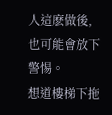人這麽做後,也可能會放下警惕。
想道樓梯下拖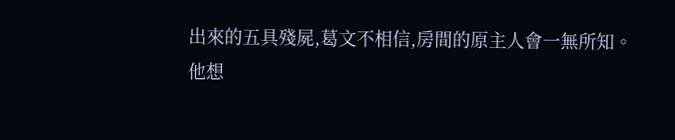出來的五具殘屍,葛文不相信,房間的原主人會一無所知。
他想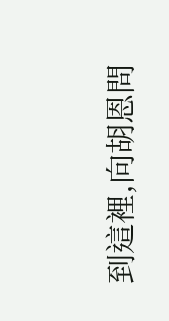到這裡,向胡恩問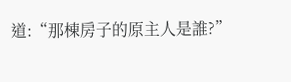道:“那棟房子的原主人是誰?”